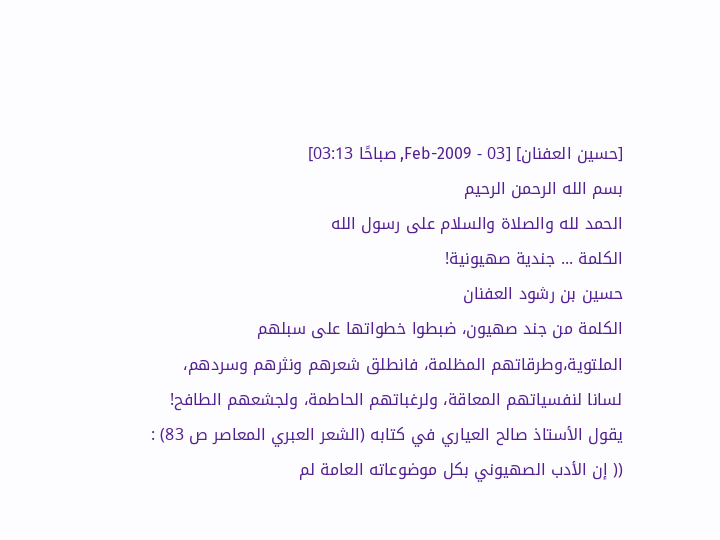[حسين العفنان] [03 - Feb-2009, صباحًا 03:13]
بسم الله الرحمن الرحيم
الحمد لله والصلاة والسلام على رسول الله
الكلمة ... جندية صهيونية!
حسين بن رشود العفنان
الكلمة من جند صهيون، ضبطوا خطواتها على سبلهم الملتوية،وطرقاتهم المظلمة، فانطلق شعرهم ونثرهم وسردهم، لسانا لنفسياتهم المعاقة، ولرغباتهم الحاطمة، ولجشعهم الطافح!
يقول الأستاذ صالح العياري في كتابه (الشعر العبري المعاصر ص 83) : (( إن الأدب الصهيوني بكل موضوعاته العامة لم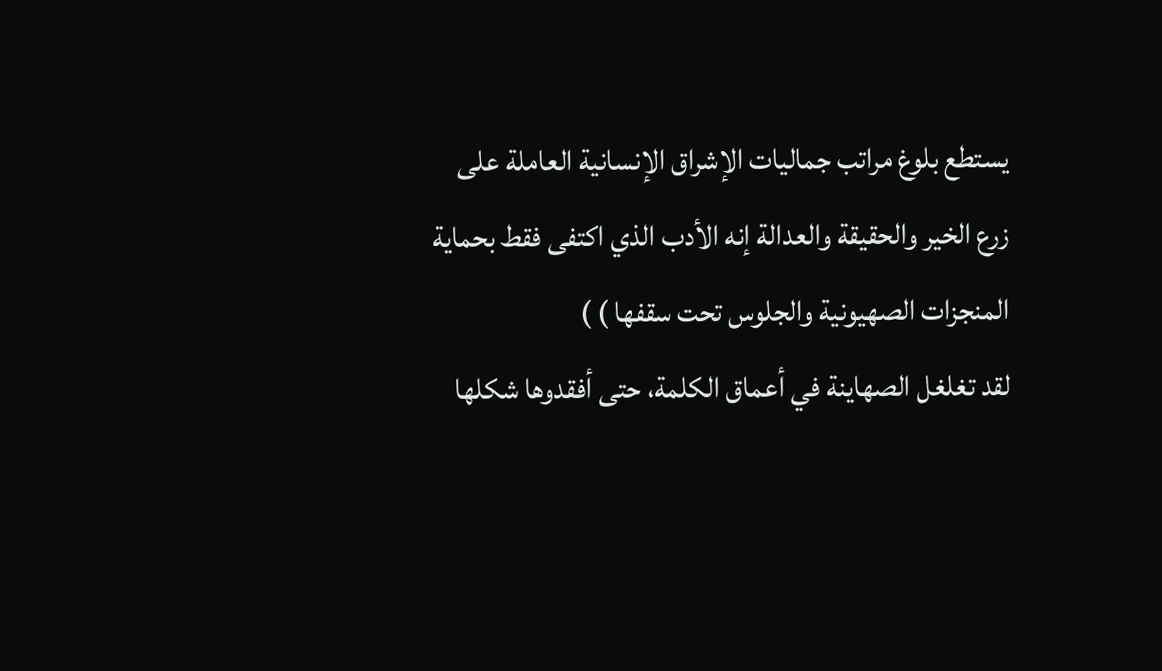يستطع بلوغ مراتب جماليات الإشراق الإنسانية العاملة على زرع الخير والحقيقة والعدالة إنه الأدب الذي اكتفى فقط بحماية المنجزات الصهيونية والجلوس تحت سقفها ) )
لقد تغلغل الصهاينة في أعماق الكلمة، حتى أفقدوها شكلها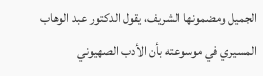الجميل ومضمونها الشريف، يقول الدكتور عبد الوهاب المسيري في موسوعته بأن الأدب الصهيوني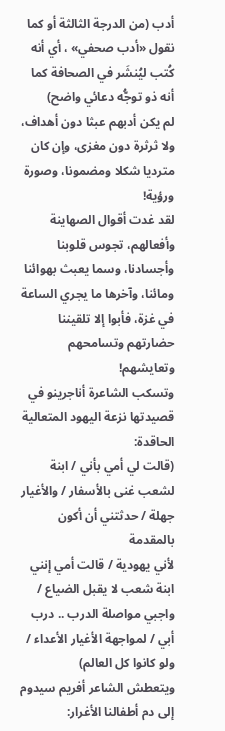أدب (من الدرجة الثالثة أو كما نقول «أدب صحفي» ، أي أنه كُتب ليُنشَر في الصحافة كما أنه ذو توجُّه دعائي واضح)
لم يكن أدبهم عبثا دون أهداف، ولا ثرثرة دون مغزى، وإن كان مترديا شكلا ومضمونا، وصورة ورؤية!
لقد غدت أقوال الصهاينة وأفعالهم، تجوس قلوبنا وأجسادنا، وسما يعبث بهوائنا ومائنا، وآخرها ما يجري الساعة في غزة، فأبوا إلا تلقيننا حضارتهم وتسامحهم وتعايشهم!
وتسكب الشاعرة أناجرينو في قصيدتها نزعة اليهود المتعالية الحاقدة:
(قالت لي أمي بأني / ابنة لشعب غنى بالأسفار / والأغيار جهلة / حدثتني أن أكون بالمقدمة
لأني يهودية / قالت أمي إنني ابنة شعب لا يقبل الضياع / واجبي مواصلة الدرب .. درب أبي / لمواجهة الأغيار الأعداء / ولو كانوا كل العالم)
ويتعطش الشاعر أفريم سيدوم إلى دم أطفالنا الأغرار: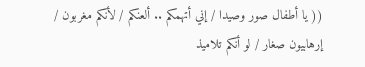(( يا أطفال صور وصيدا / إني أتهمكم .. ألعنكم / لأنكم مغربون / إرهابيون صغار / لو أنكم تلاميذ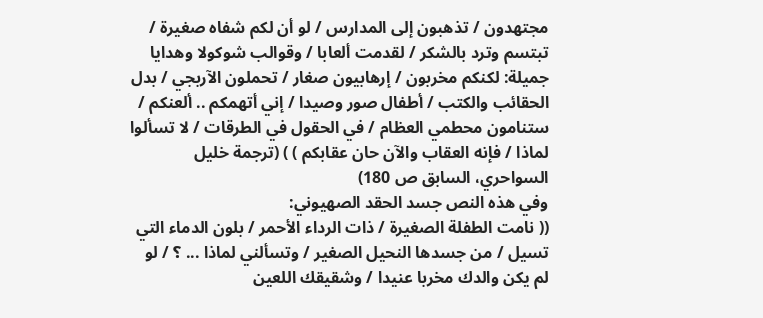مجتهدون / تذهبون إلى المدارس / لو أن لكم شفاه صغيرة / تبتسم وترد بالشكر / لقدمت ألعابا / وقوالب شوكولا وهدايا جميلة: لكنكم مخربون / إرهابيون صغار / تحملون الآربجي / بدل الحقائب والكتب / أطفال صور وصيدا / إني أتهمكم .. ألعنكم / ستنامون محطمي العظام / في الحقول في الطرقات / لا تسألوا لماذا / فإنه العقاب والآن حان عقابكم ) ) (ترجمة خليل السواحري، السابق ص 180)
وفي هذه النص جسد الحقد الصهيوني:
(( نامت الطفلة الصغيرة / ذات الرداء الأحمر / بلون الدماء التي تسيل / من جسدها النحيل الصغير / وتسألني لماذا ... ؟ / لو لم يكن والدك مخربا عنيدا / وشقيقك اللعين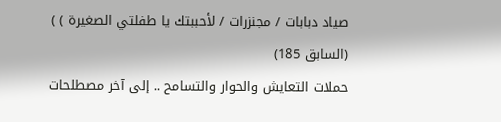صياد دبابات / مجنزرات / لأحببتك يا طفلتي الصغيرة ) ) (السابق 185)
حملات التعايش والحوار والتسامح .. إلى آخر مصطلحات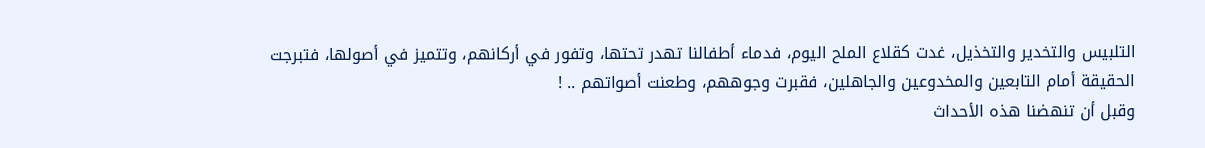التلبيس والتخدير والتخذيل، غدت كقلاع الملح اليوم، فدماء أطفالنا تهدر تحتها، وتفور في أركانهم، وتتميز في أصولها، فتبرجت الحقيقة أمام التابعين والمخدوعين والجاهلين، فقبرت وجوههم، وطعنت أصواتهم .. !
وقبل أن تنهضنا هذه الأحداث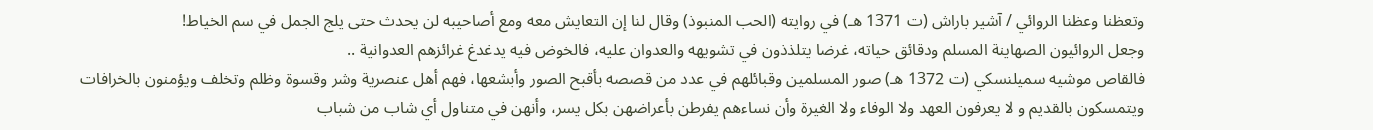وتعظنا وعظنا الروائي / آشير باراش (ت 1371 هـ) في روايته (الحب المنبوذ) وقال لنا إن التعايش معه ومع أصاحيبه لن يحدث حتى يلج الجمل في سم الخياط!
وجعل الروائيون الصهاينة المسلم ودقائق حياته، غرضا يتلذذون في تشويهه والعدوان عليه، فالخوض فيه يدغدغ غرائزهم العدوانية ..
فالقاص موشيه سميلنسكي (ت 1372 هـ) صور المسلمين وقبائلهم في عدد من قصصه بأقبح الصور وأبشعها، فهم أهل عنصرية وشر وقسوة وظلم وتخلف ويؤمنون بالخرافات ويتمسكون بالقديم و لا يعرفون العهد ولا الوفاء ولا الغيرة وأن نساءهم يفرطن بأعراضهن بكل يسر، وأنهن في متناول أي شاب من شباب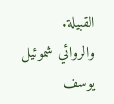القبيلة.
والروائي شموئيل يوسف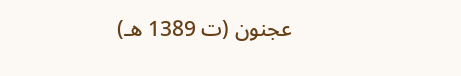عجنون (ت 1389 هـ)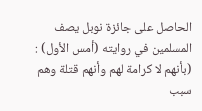الحاصل على جائزة نوبل يصف المسلمين في روايته (أمس الأول) : (بأنهم لا كرامة لهم وأنهم قتلة وهم سبب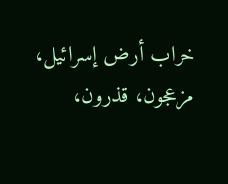خراب أرض إسرائيل، مزعجون، قذرون،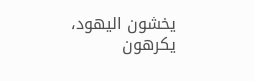يخشون اليهود، يكرهون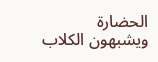الحضارة ويشبهون الكلاب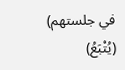في جلستهم)
(يُتْبَعُ)